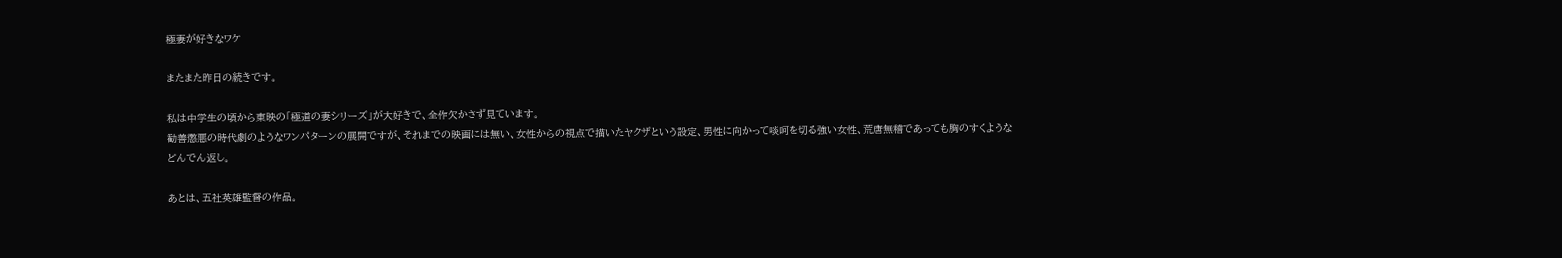極妻が好きなワケ

またまた昨日の続きです。

私は中学生の頃から東映の「極道の妻シリーズ」が大好きで、全作欠かさず見ています。
勧善懲悪の時代劇のようなワンパターンの展開ですが、それまでの映画には無い、女性からの視点で描いたヤクザという設定、男性に向かって啖呵を切る強い女性、荒唐無稽であっても胸のすくようなどんでん返し。

あとは、五社英雄監督の作品。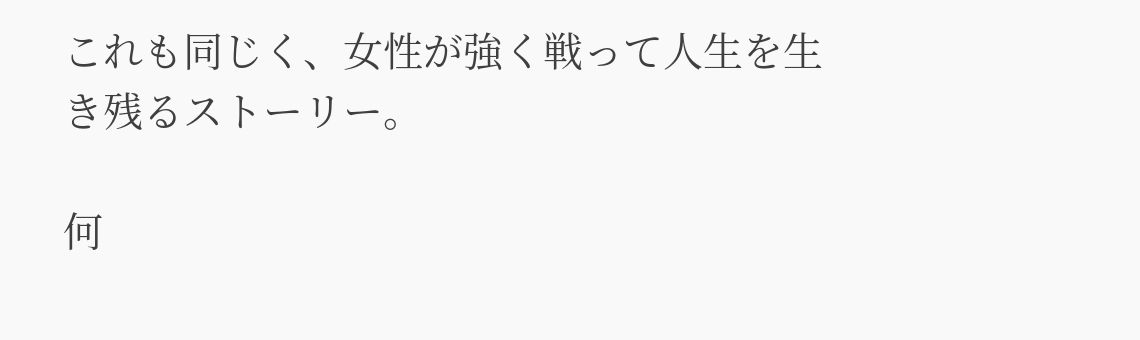これも同じく、女性が強く戦って人生を生き残るストーリー。

何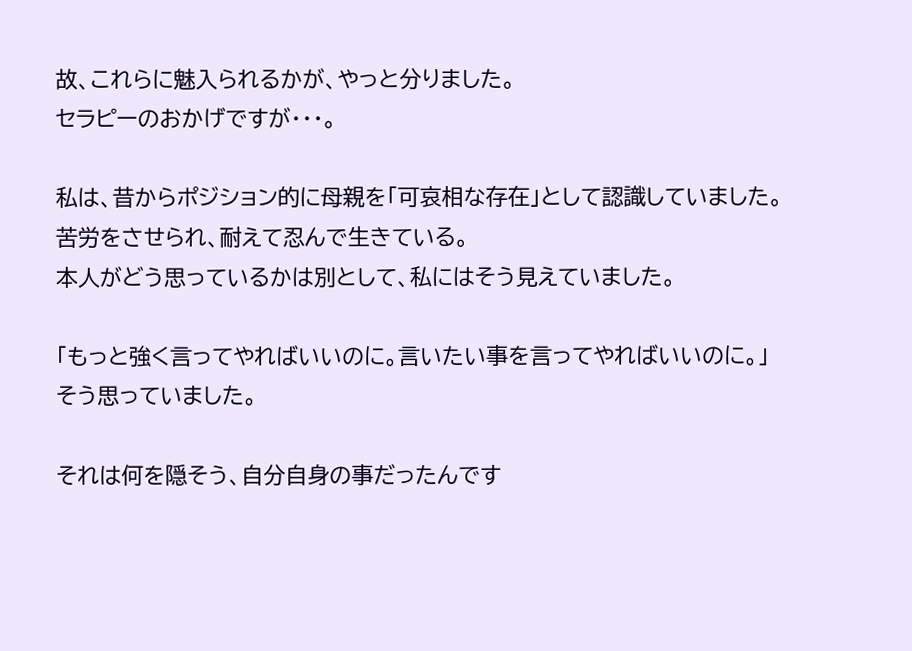故、これらに魅入られるかが、やっと分りました。
セラピーのおかげですが・・・。

私は、昔からポジション的に母親を「可哀相な存在」として認識していました。
苦労をさせられ、耐えて忍んで生きている。
本人がどう思っているかは別として、私にはそう見えていました。

「もっと強く言ってやればいいのに。言いたい事を言ってやればいいのに。」
そう思っていました。

それは何を隠そう、自分自身の事だったんです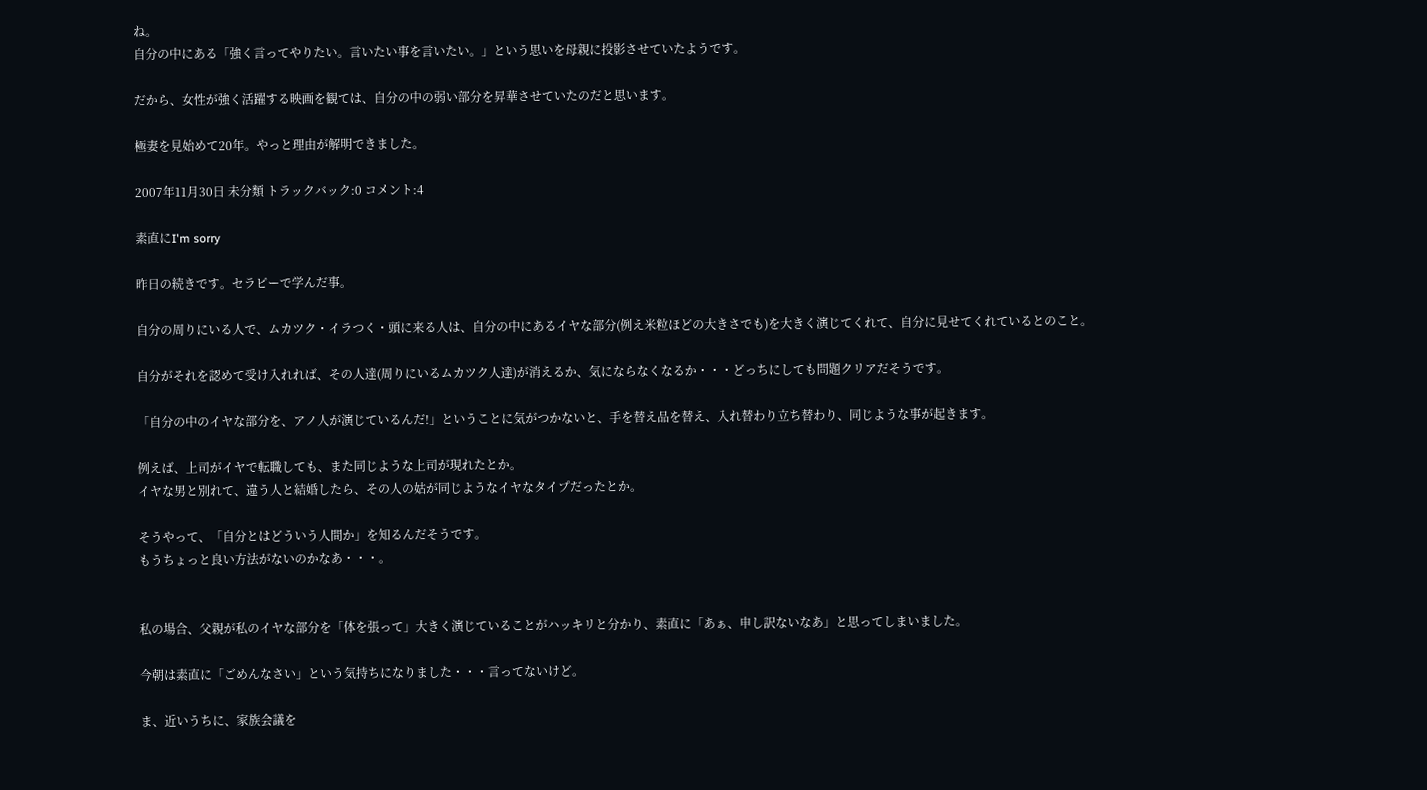ね。
自分の中にある「強く言ってやりたい。言いたい事を言いたい。」という思いを母親に投影させていたようです。

だから、女性が強く活躍する映画を観ては、自分の中の弱い部分を昇華させていたのだと思います。

極妻を見始めて20年。やっと理由が解明できました。

2007年11月30日 未分類 トラックバック:0 コメント:4

素直にI'm sorry

昨日の続きです。セラピーで学んだ事。

自分の周りにいる人で、ムカツク・イラつく・頭に来る人は、自分の中にあるイヤな部分(例え米粒ほどの大きさでも)を大きく演じてくれて、自分に見せてくれているとのこと。

自分がそれを認めて受け入れれば、その人達(周りにいるムカツク人達)が消えるか、気にならなくなるか・・・どっちにしても問題クリアだそうです。

「自分の中のイヤな部分を、アノ人が演じているんだ!」ということに気がつかないと、手を替え品を替え、入れ替わり立ち替わり、同じような事が起きます。

例えば、上司がイヤで転職しても、また同じような上司が現れたとか。
イヤな男と別れて、違う人と結婚したら、その人の姑が同じようなイヤなタイプだったとか。

そうやって、「自分とはどういう人間か」を知るんだそうです。
もうちょっと良い方法がないのかなあ・・・。


私の場合、父親が私のイヤな部分を「体を張って」大きく演じていることがハッキリと分かり、素直に「あぁ、申し訳ないなあ」と思ってしまいました。

今朝は素直に「ごめんなさい」という気持ちになりました・・・言ってないけど。

ま、近いうちに、家族会議を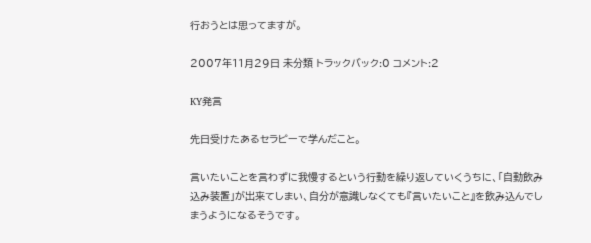行おうとは思ってますが。

2007年11月29日 未分類 トラックバック:0 コメント:2

KY発言

先日受けたあるセラピーで学んだこと。

言いたいことを言わずに我慢するという行動を繰り返していくうちに、「自動飲み込み装置」が出来てしまい、自分が意識しなくても『言いたいこと』を飲み込んでしまうようになるそうです。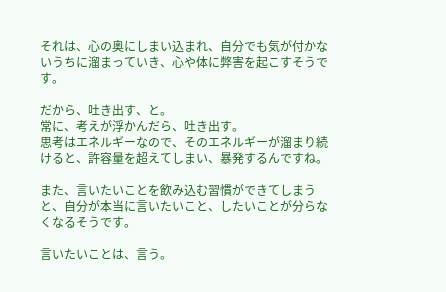それは、心の奥にしまい込まれ、自分でも気が付かないうちに溜まっていき、心や体に弊害を起こすそうです。

だから、吐き出す、と。
常に、考えが浮かんだら、吐き出す。
思考はエネルギーなので、そのエネルギーが溜まり続けると、許容量を超えてしまい、暴発するんですね。

また、言いたいことを飲み込む習慣ができてしまうと、自分が本当に言いたいこと、したいことが分らなくなるそうです。

言いたいことは、言う。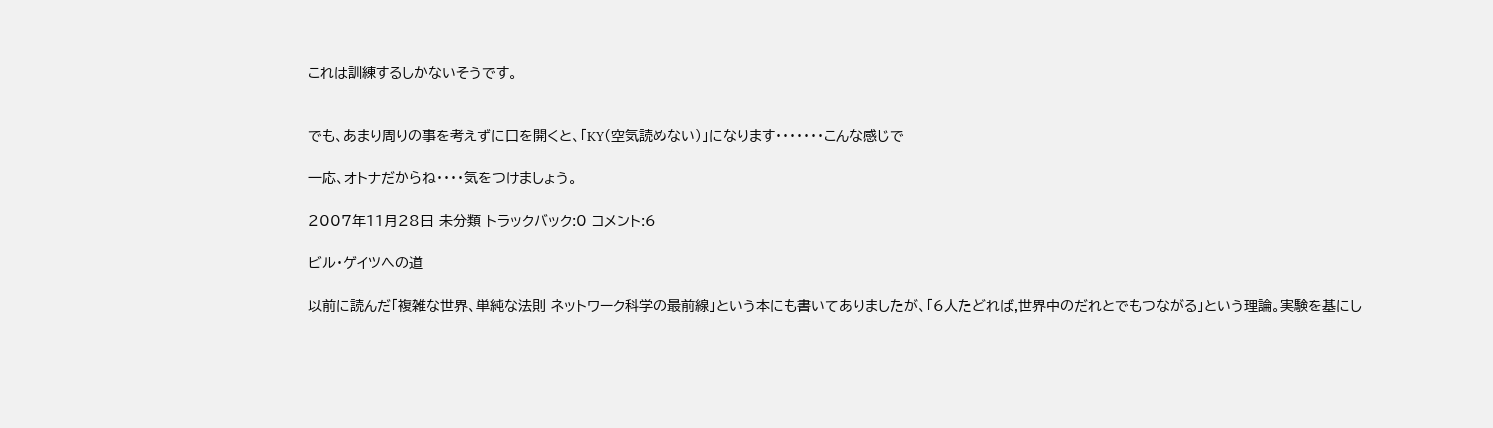これは訓練するしかないそうです。


でも、あまり周りの事を考えずに口を開くと、「KY(空気読めない)」になります・・・・・・・こんな感じで

一応、オトナだからね・・・・気をつけましょう。

2007年11月28日 未分類 トラックバック:0 コメント:6

ビル・ゲイツへの道

以前に読んだ「複雑な世界、単純な法則 ネットワーク科学の最前線」という本にも書いてありましたが、「6人たどれば,世界中のだれとでもつながる」という理論。実験を基にし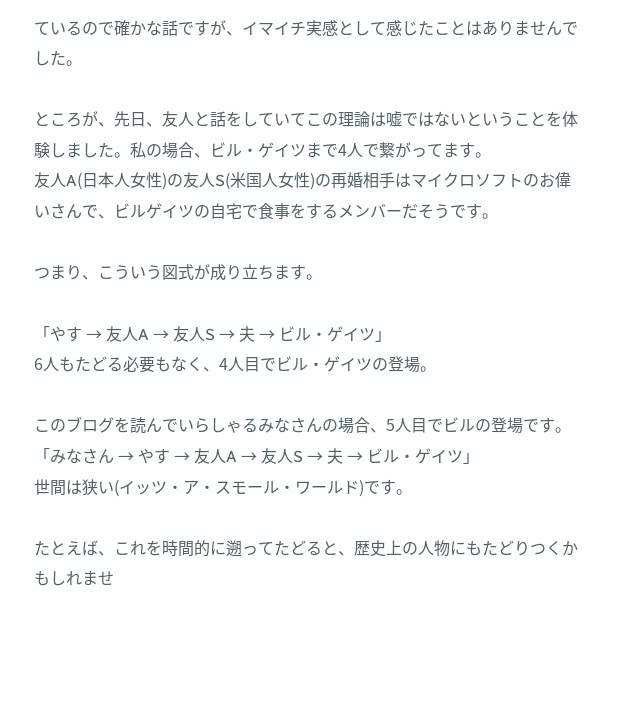ているので確かな話ですが、イマイチ実感として感じたことはありませんでした。

ところが、先日、友人と話をしていてこの理論は嘘ではないということを体験しました。私の場合、ビル・ゲイツまで4人で繋がってます。
友人A(日本人女性)の友人S(米国人女性)の再婚相手はマイクロソフトのお偉いさんで、ビルゲイツの自宅で食事をするメンバーだそうです。

つまり、こういう図式が成り立ちます。

「やす → 友人A → 友人S → 夫 → ビル・ゲイツ」
6人もたどる必要もなく、4人目でビル・ゲイツの登場。

このブログを読んでいらしゃるみなさんの場合、5人目でビルの登場です。
「みなさん → やす → 友人A → 友人S → 夫 → ビル・ゲイツ」
世間は狭い(イッツ・ア・スモール・ワールド)です。

たとえば、これを時間的に遡ってたどると、歴史上の人物にもたどりつくかもしれませ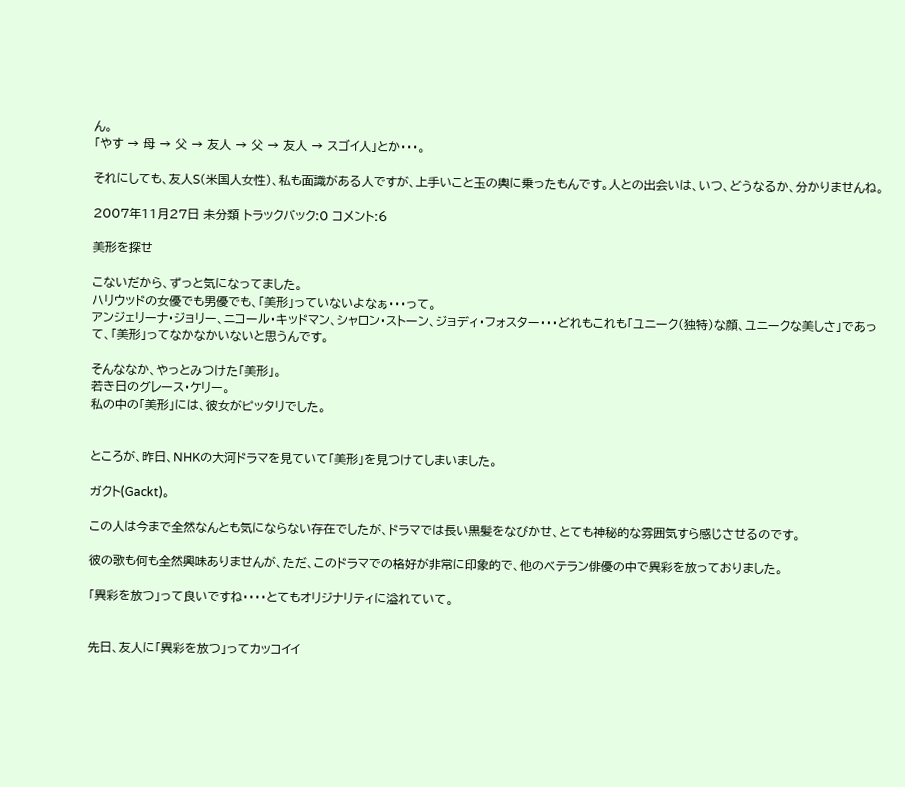ん。
「やす → 母 → 父 → 友人 → 父 → 友人 → スゴイ人」とか・・・。

それにしても、友人S(米国人女性)、私も面識がある人ですが、上手いこと玉の輿に乗ったもんです。人との出会いは、いつ、どうなるか、分かりませんね。

2007年11月27日 未分類 トラックバック:0 コメント:6

美形を探せ

こないだから、ずっと気になってました。
ハリウッドの女優でも男優でも、「美形」っていないよなぁ・・・って。
アンジェリーナ・ジョリー、ニコール・キッドマン、シャロン・ストーン、ジョディ・フォスター・・・どれもこれも「ユニーク(独特)な顔、ユニークな美しさ」であって、「美形」ってなかなかいないと思うんです。

そんななか、やっとみつけた「美形」。
若き日のグレース・ケリー。
私の中の「美形」には、彼女がピッタリでした。


ところが、昨日、NHKの大河ドラマを見ていて「美形」を見つけてしまいました。

ガクト(Gackt)。

この人は今まで全然なんとも気にならない存在でしたが、ドラマでは長い黒髪をなびかせ、とても神秘的な雰囲気すら感じさせるのです。

彼の歌も何も全然興味ありませんが、ただ、このドラマでの格好が非常に印象的で、他のベテラン俳優の中で異彩を放っておりました。

「異彩を放つ」って良いですね・・・・とてもオリジナリティに溢れていて。


先日、友人に「異彩を放つ」ってカッコイイ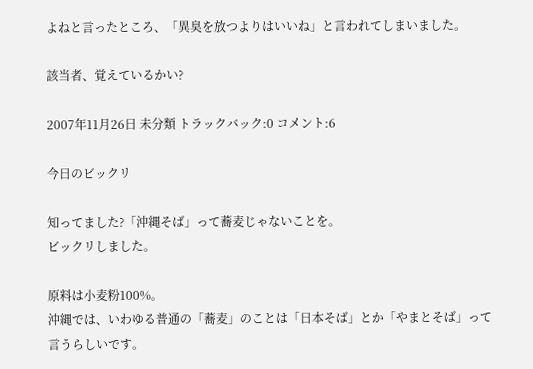よねと言ったところ、「異臭を放つよりはいいね」と言われてしまいました。

該当者、覚えているかい?

2007年11月26日 未分類 トラックバック:0 コメント:6

今日のビックリ

知ってました?「沖縄そば」って蕎麦じゃないことを。
ビックリしました。

原料は小麦粉100%。
沖縄では、いわゆる普通の「蕎麦」のことは「日本そば」とか「やまとそば」って言うらしいです。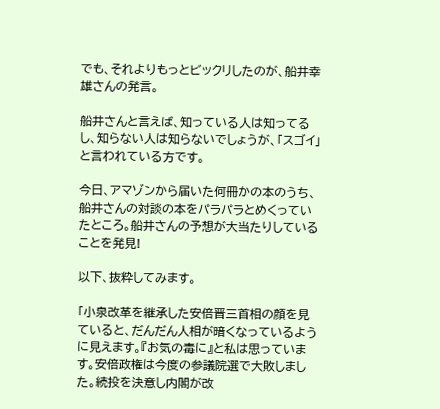でも、それよりもっとビックリしたのが、船井幸雄さんの発言。

船井さんと言えば、知っている人は知ってるし、知らない人は知らないでしょうが、「スゴイ」と言われている方です。

今日、アマゾンから届いた何冊かの本のうち、船井さんの対談の本をパラパラとめくっていたところ。船井さんの予想が大当たりしていることを発見!

以下、抜粋してみます。

「小泉改革を継承した安倍晋三首相の顔を見ていると、だんだん人相が暗くなっているように見えます。『お気の毒に』と私は思っています。安倍政権は今度の参議院選で大敗しました。続投を決意し内閣が改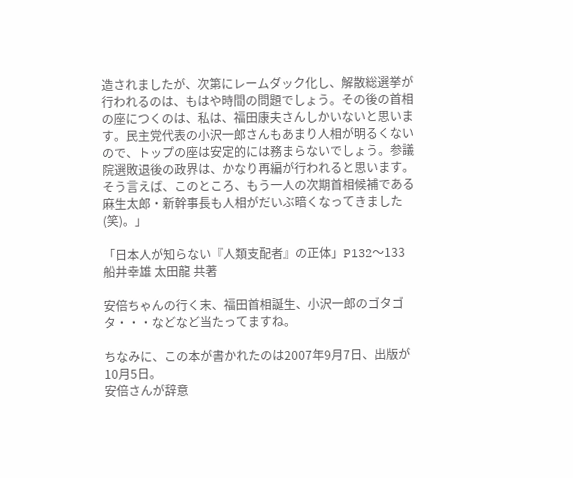造されましたが、次第にレームダック化し、解散総選挙が行われるのは、もはや時間の問題でしょう。その後の首相の座につくのは、私は、福田康夫さんしかいないと思います。民主党代表の小沢一郎さんもあまり人相が明るくないので、トップの座は安定的には務まらないでしょう。参議院選敗退後の政界は、かなり再編が行われると思います。そう言えば、このところ、もう一人の次期首相候補である麻生太郎・新幹事長も人相がだいぶ暗くなってきました(笑)。」

「日本人が知らない『人類支配者』の正体」P132〜133
船井幸雄 太田龍 共著

安倍ちゃんの行く末、福田首相誕生、小沢一郎のゴタゴタ・・・などなど当たってますね。

ちなみに、この本が書かれたのは2007年9月7日、出版が10月5日。
安倍さんが辞意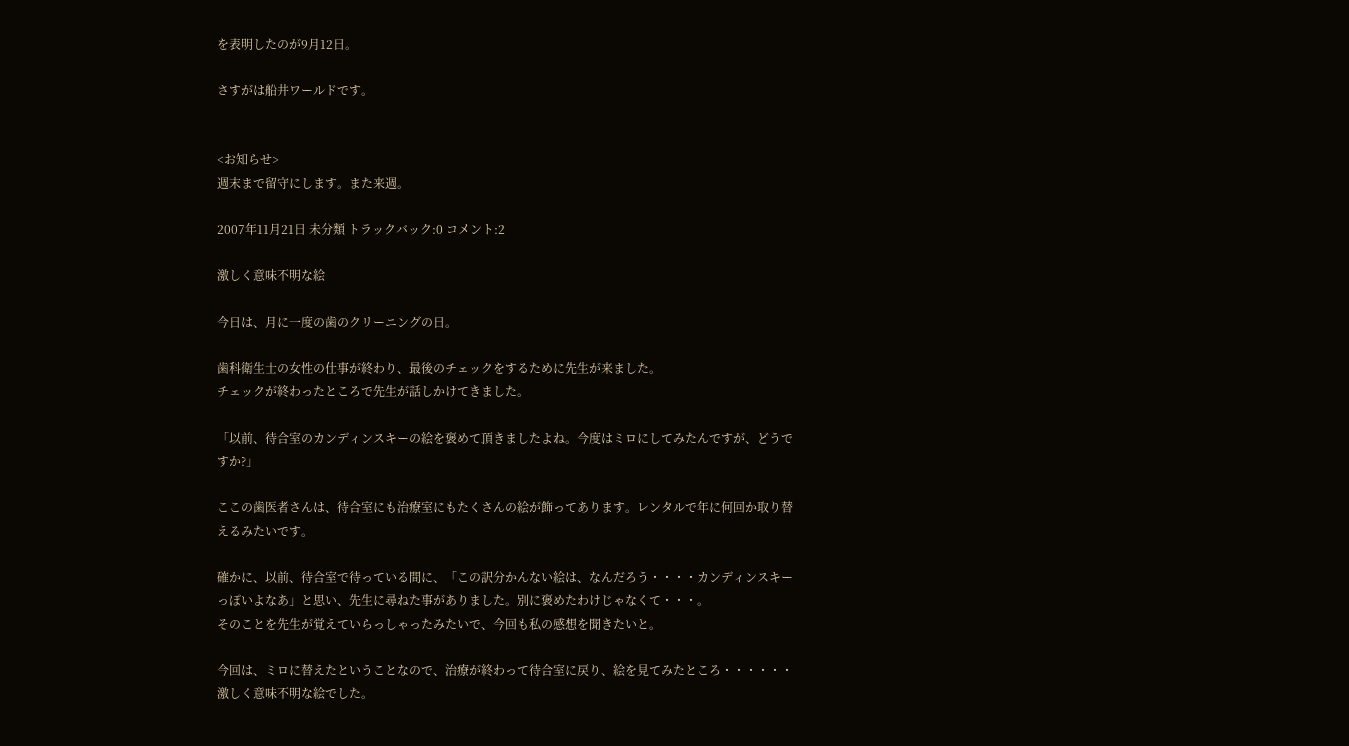を表明したのが9月12日。

さすがは船井ワールドです。


<お知らせ>
週末まで留守にします。また来週。

2007年11月21日 未分類 トラックバック:0 コメント:2

激しく意味不明な絵

今日は、月に一度の歯のクリーニングの日。

歯科衛生士の女性の仕事が終わり、最後のチェックをするために先生が来ました。
チェックが終わったところで先生が話しかけてきました。

「以前、待合室のカンディンスキーの絵を褒めて頂きましたよね。今度はミロにしてみたんですが、どうですか?」

ここの歯医者さんは、待合室にも治療室にもたくさんの絵が飾ってあります。レンタルで年に何回か取り替えるみたいです。

確かに、以前、待合室で待っている間に、「この訳分かんない絵は、なんだろう・・・・カンディンスキーっぽいよなあ」と思い、先生に尋ねた事がありました。別に褒めたわけじゃなくて・・・。
そのことを先生が覚えていらっしゃったみたいで、今回も私の感想を聞きたいと。

今回は、ミロに替えたということなので、治療が終わって待合室に戻り、絵を見てみたところ・・・・・・激しく意味不明な絵でした。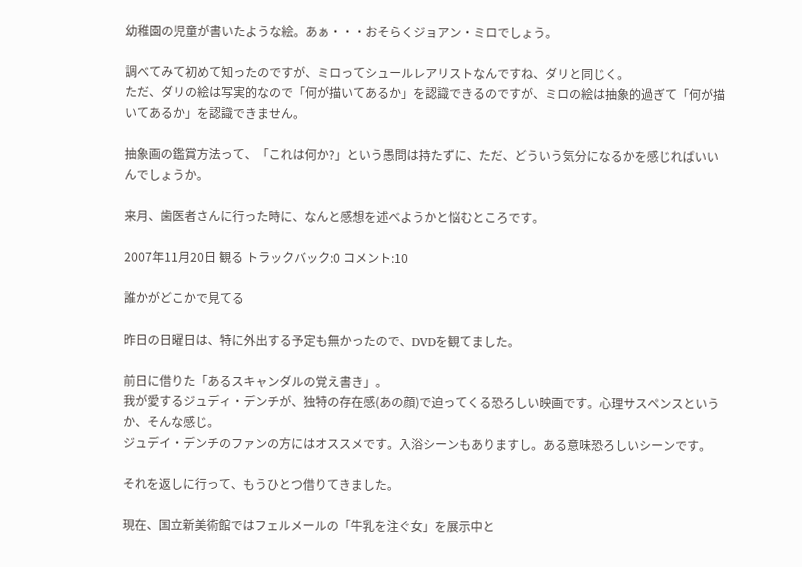幼稚園の児童が書いたような絵。あぁ・・・おそらくジョアン・ミロでしょう。

調べてみて初めて知ったのですが、ミロってシュールレアリストなんですね、ダリと同じく。
ただ、ダリの絵は写実的なので「何が描いてあるか」を認識できるのですが、ミロの絵は抽象的過ぎて「何が描いてあるか」を認識できません。

抽象画の鑑賞方法って、「これは何か?」という愚問は持たずに、ただ、どういう気分になるかを感じればいいんでしょうか。

来月、歯医者さんに行った時に、なんと感想を述べようかと悩むところです。

2007年11月20日 観る トラックバック:0 コメント:10

誰かがどこかで見てる

昨日の日曜日は、特に外出する予定も無かったので、DVDを観てました。

前日に借りた「あるスキャンダルの覚え書き」。
我が愛するジュディ・デンチが、独特の存在感(あの顔)で迫ってくる恐ろしい映画です。心理サスペンスというか、そんな感じ。
ジュデイ・デンチのファンの方にはオススメです。入浴シーンもありますし。ある意味恐ろしいシーンです。

それを返しに行って、もうひとつ借りてきました。

現在、国立新美術館ではフェルメールの「牛乳を注ぐ女」を展示中と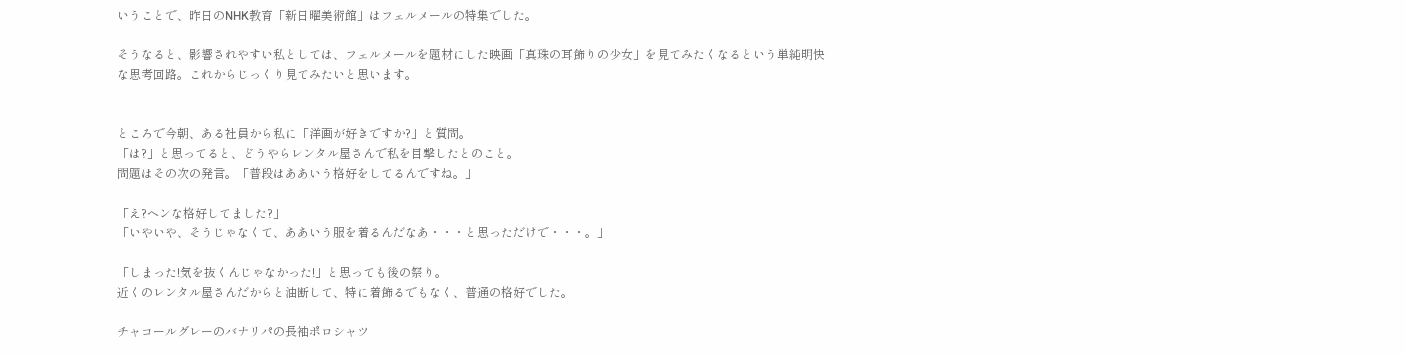いうことで、昨日のNHK教育「新日曜美術館」はフェルメールの特集でした。

そうなると、影響されやすい私としては、フェルメールを題材にした映画「真珠の耳飾りの少女」を見てみたくなるという単純明快な思考回路。これからじっくり見てみたいと思います。


ところで今朝、ある社員から私に「洋画が好きですか?」と質問。
「は?」と思ってると、どうやらレンタル屋さんで私を目撃したとのこと。
問題はその次の発言。「普段はああいう格好をしてるんですね。」

「え?ヘンな格好してました?」
「いやいや、そうじゃなくて、ああいう服を着るんだなあ・・・と思っただけで・・・。」

「しまった!気を抜くんじゃなかった!」と思っても後の祭り。
近くのレンタル屋さんだからと油断して、特に着飾るでもなく、普通の格好でした。

チャコールグレーのバナリパの長袖ポロシャツ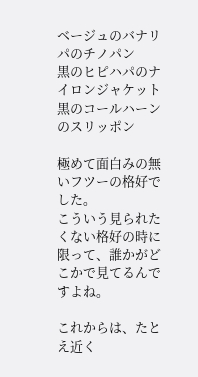ベージュのバナリパのチノパン
黒のヒピハパのナイロンジャケット
黒のコールハーンのスリッポン

極めて面白みの無いフツーの格好でした。
こういう見られたくない格好の時に限って、誰かがどこかで見てるんですよね。

これからは、たとえ近く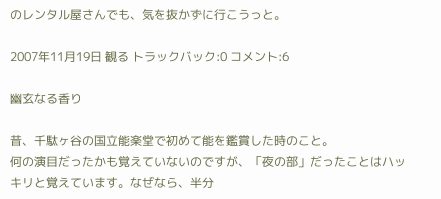のレンタル屋さんでも、気を抜かずに行こうっと。

2007年11月19日 観る トラックバック:0 コメント:6

幽玄なる香り

昔、千駄ヶ谷の国立能楽堂で初めて能を鑑賞した時のこと。
何の演目だったかも覚えていないのですが、「夜の部」だったことはハッキリと覚えています。なぜなら、半分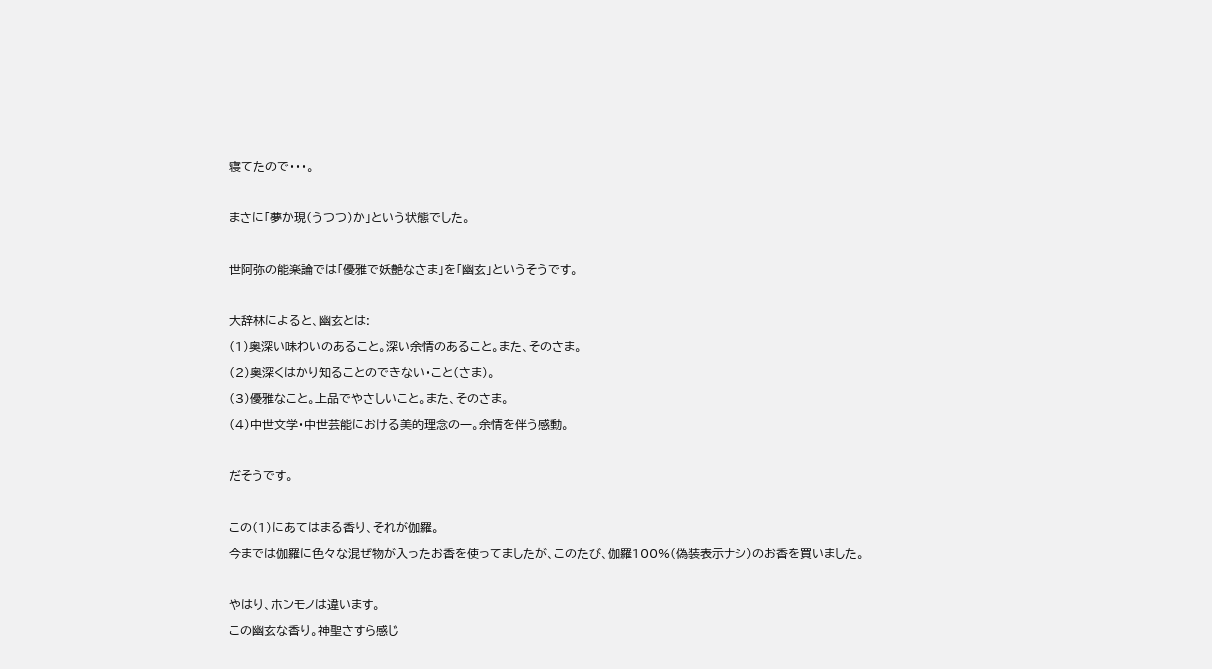寝てたので・・・。

まさに「夢か現(うつつ)か」という状態でした。

世阿弥の能楽論では「優雅で妖艶なさま」を「幽玄」というそうです。

大辞林によると、幽玄とは:
(1)奥深い味わいのあること。深い余情のあること。また、そのさま。
(2)奥深くはかり知ることのできない・こと(さま)。
(3)優雅なこと。上品でやさしいこと。また、そのさま。
(4)中世文学・中世芸能における美的理念の一。余情を伴う感動。

だそうです。

この(1)にあてはまる香り、それが伽羅。
今までは伽羅に色々な混ぜ物が入ったお香を使ってましたが、このたび、伽羅100%(偽装表示ナシ)のお香を買いました。

やはり、ホンモノは違います。
この幽玄な香り。神聖さすら感じ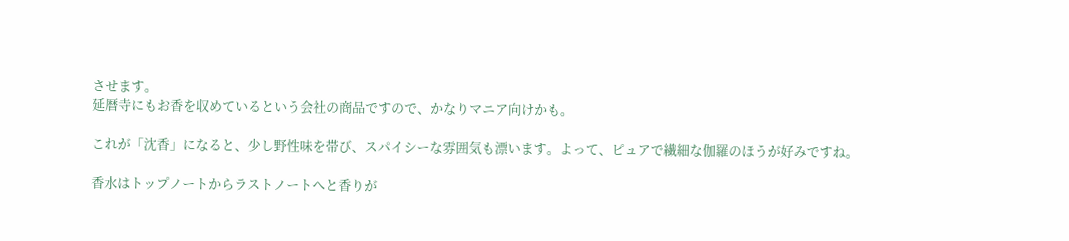させます。
延暦寺にもお香を収めているという会社の商品ですので、かなりマニア向けかも。

これが「沈香」になると、少し野性味を帯び、スパイシーな雰囲気も漂います。よって、ピュアで繊細な伽羅のほうが好みですね。

香水はトップノートからラストノートへと香りが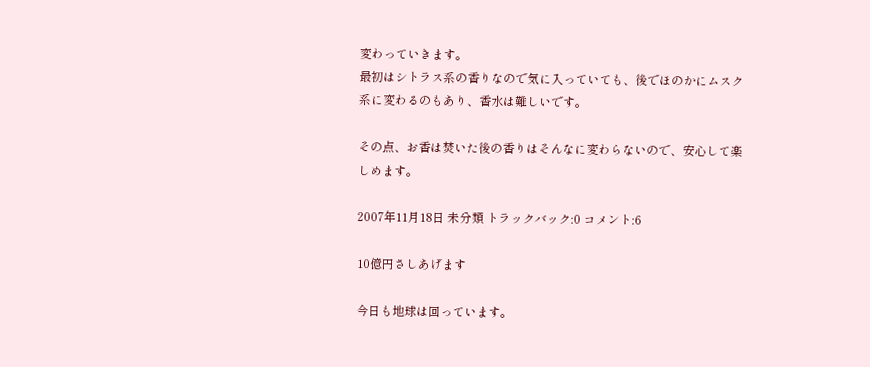変わっていきます。
最初はシトラス系の香りなので気に入っていても、後でほのかにムスク系に変わるのもあり、香水は難しいです。

その点、お香は焚いた後の香りはそんなに変わらないので、安心して楽しめます。

2007年11月18日 未分類 トラックバック:0 コメント:6

10億円さしあげます

今日も地球は回っています。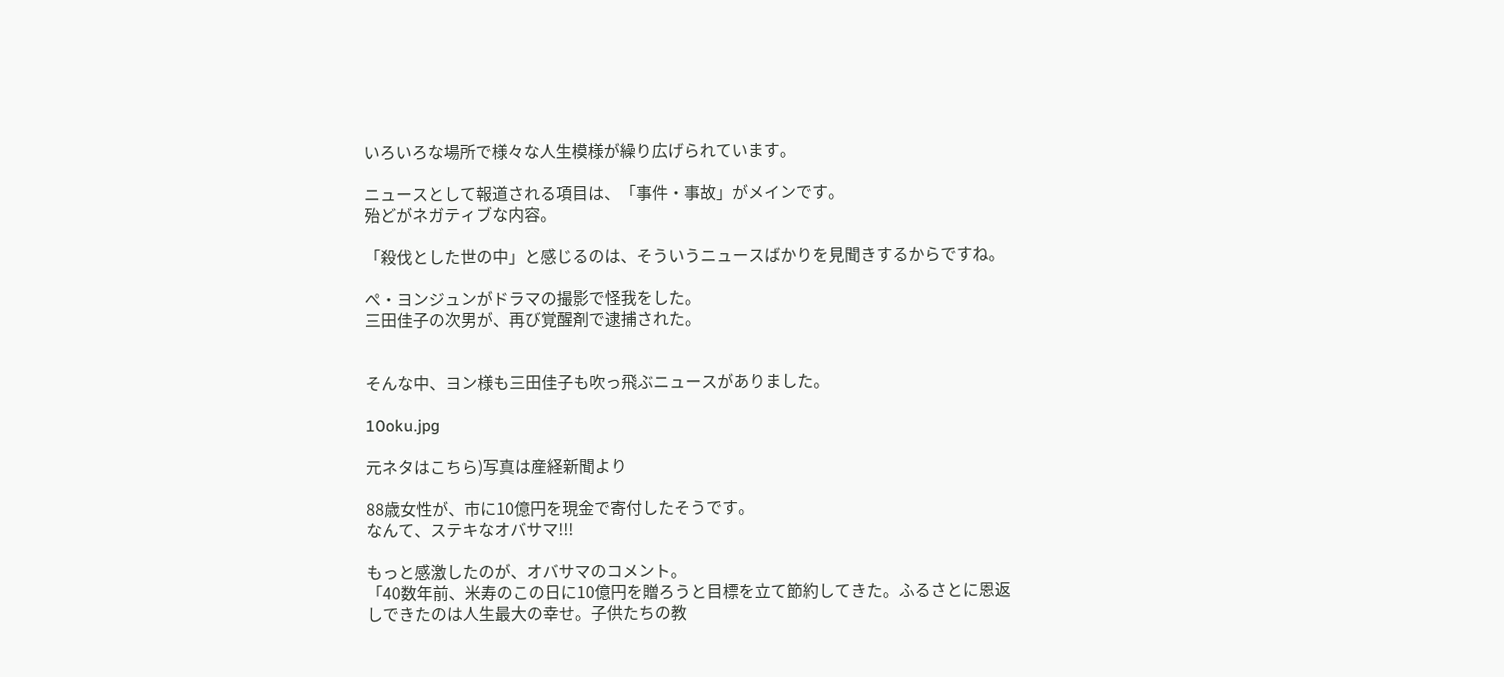いろいろな場所で様々な人生模様が繰り広げられています。

ニュースとして報道される項目は、「事件・事故」がメインです。
殆どがネガティブな内容。

「殺伐とした世の中」と感じるのは、そういうニュースばかりを見聞きするからですね。

ぺ・ヨンジュンがドラマの撮影で怪我をした。
三田佳子の次男が、再び覚醒剤で逮捕された。


そんな中、ヨン様も三田佳子も吹っ飛ぶニュースがありました。

10oku.jpg

元ネタはこちら)写真は産経新聞より

88歳女性が、市に10億円を現金で寄付したそうです。
なんて、ステキなオバサマ!!!

もっと感激したのが、オバサマのコメント。
「40数年前、米寿のこの日に10億円を贈ろうと目標を立て節約してきた。ふるさとに恩返しできたのは人生最大の幸せ。子供たちの教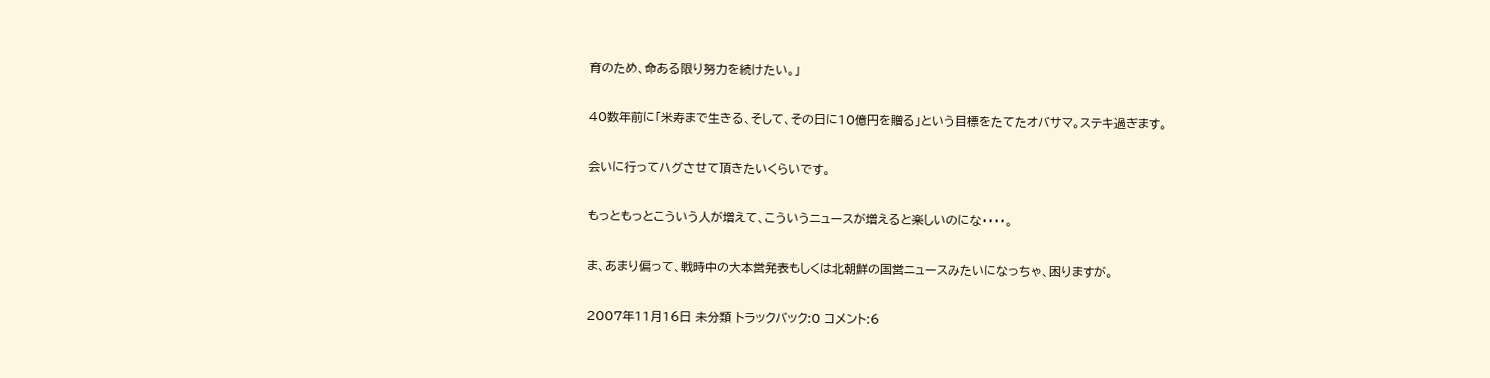育のため、命ある限り努力を続けたい。」

40数年前に「米寿まで生きる、そして、その日に10億円を贈る」という目標をたてたオバサマ。ステキ過ぎます。

会いに行ってハグさせて頂きたいくらいです。

もっともっとこういう人が増えて、こういうニュースが増えると楽しいのにな・・・・。

ま、あまり偏って、戦時中の大本営発表もしくは北朝鮮の国営ニュースみたいになっちゃ、困りますが。

2007年11月16日 未分類 トラックバック:0 コメント:6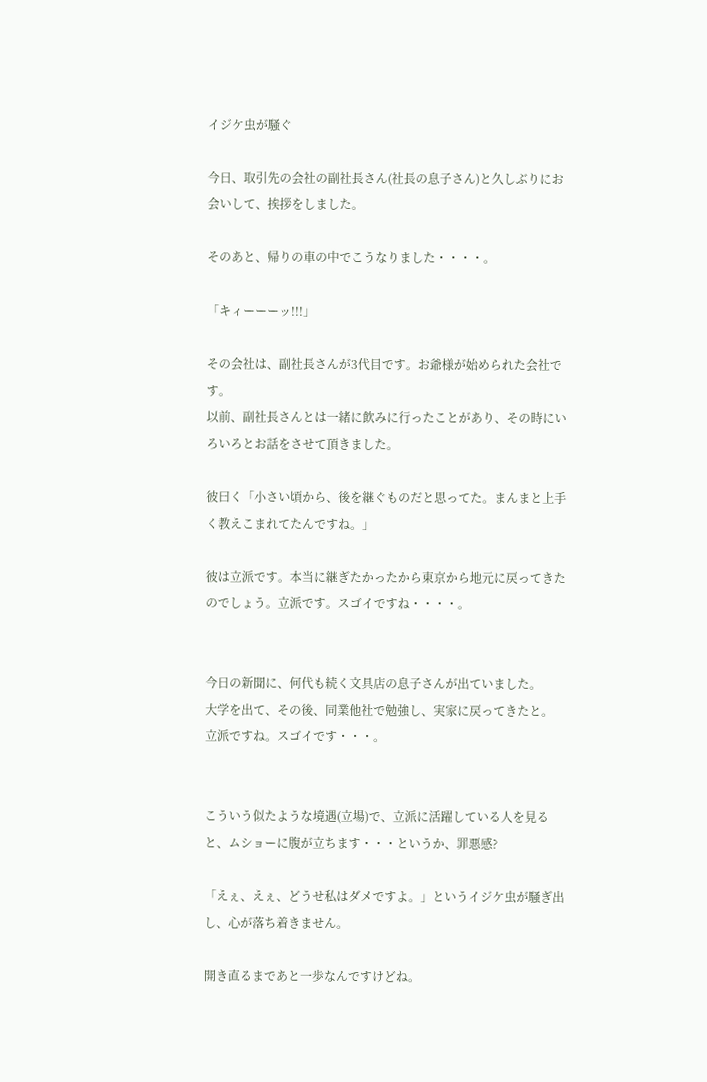イジケ虫が騒ぐ

今日、取引先の会社の副社長さん(社長の息子さん)と久しぶりにお会いして、挨拶をしました。

そのあと、帰りの車の中でこうなりました・・・・。

「キィーーーッ!!!」

その会社は、副社長さんが3代目です。お爺様が始められた会社です。
以前、副社長さんとは一緒に飲みに行ったことがあり、その時にいろいろとお話をさせて頂きました。

彼曰く「小さい頃から、後を継ぐものだと思ってた。まんまと上手く教えこまれてたんですね。」

彼は立派です。本当に継ぎたかったから東京から地元に戻ってきたのでしょう。立派です。スゴイですね・・・・。


今日の新聞に、何代も続く文具店の息子さんが出ていました。
大学を出て、その後、同業他社で勉強し、実家に戻ってきたと。
立派ですね。スゴイです・・・。


こういう似たような境遇(立場)で、立派に活躍している人を見ると、ムショーに腹が立ちます・・・というか、罪悪感?

「えぇ、えぇ、どうせ私はダメですよ。」というイジケ虫が騒ぎ出し、心が落ち着きません。

開き直るまであと一歩なんですけどね。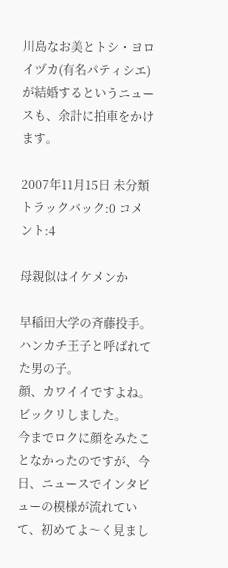川島なお美とトシ・ヨロイヅカ(有名パティシエ)が結婚するというニュースも、余計に拍車をかけます。

2007年11月15日 未分類 トラックバック:0 コメント:4

母親似はイケメンか

早稲田大学の斉藤投手。ハンカチ王子と呼ばれてた男の子。
顔、カワイイですよね。ビックリしました。
今までロクに顔をみたことなかったのですが、今日、ニュースでインタビューの模様が流れていて、初めてよ〜く見まし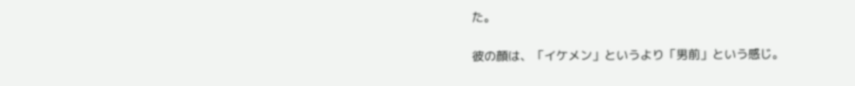た。

彼の顔は、「イケメン」というより「男前」という感じ。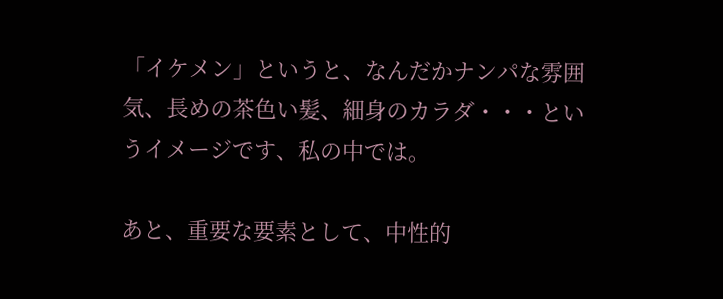「イケメン」というと、なんだかナンパな雰囲気、長めの茶色い髪、細身のカラダ・・・というイメージです、私の中では。

あと、重要な要素として、中性的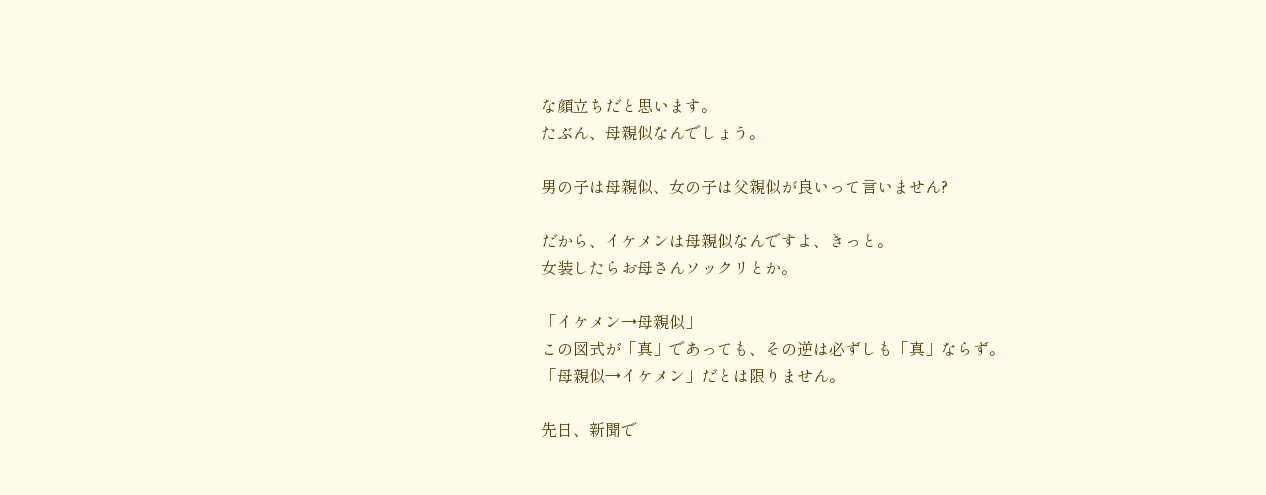な顔立ちだと思います。
たぶん、母親似なんでしょう。

男の子は母親似、女の子は父親似が良いって言いません?

だから、イケメンは母親似なんですよ、きっと。
女装したらお母さんソックリとか。

「イケメン→母親似」
この図式が「真」であっても、その逆は必ずしも「真」ならず。
「母親似→イケメン」だとは限りません。

先日、新聞で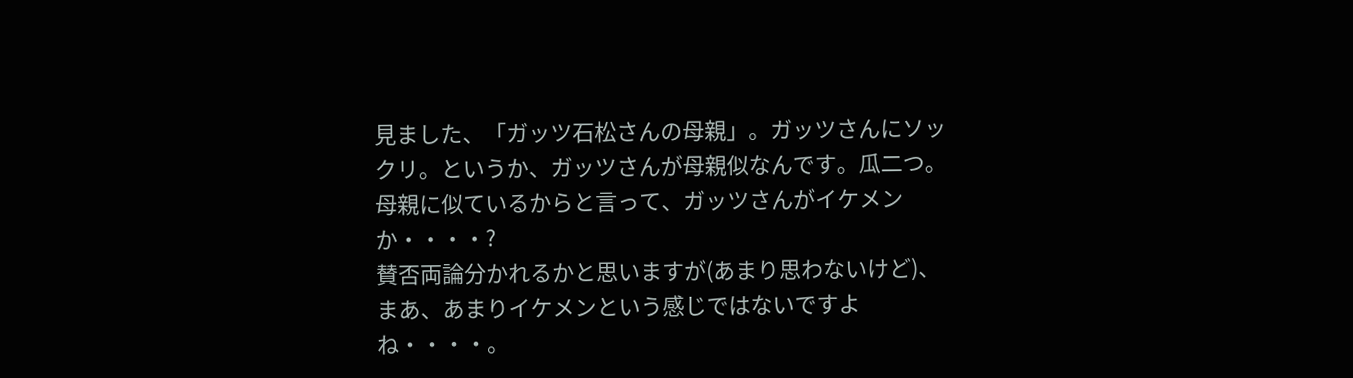見ました、「ガッツ石松さんの母親」。ガッツさんにソックリ。というか、ガッツさんが母親似なんです。瓜二つ。
母親に似ているからと言って、ガッツさんがイケメンか・・・・?
賛否両論分かれるかと思いますが(あまり思わないけど)、まあ、あまりイケメンという感じではないですよね・・・・。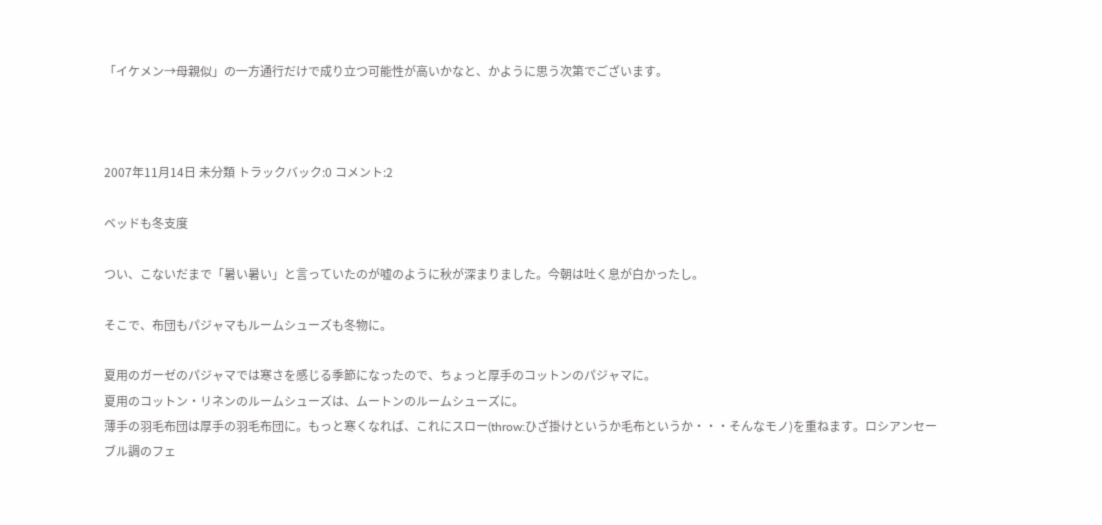「イケメン→母親似」の一方通行だけで成り立つ可能性が高いかなと、かように思う次第でございます。



2007年11月14日 未分類 トラックバック:0 コメント:2

ベッドも冬支度

つい、こないだまで「暑い暑い」と言っていたのが嘘のように秋が深まりました。今朝は吐く息が白かったし。

そこで、布団もパジャマもルームシューズも冬物に。

夏用のガーゼのパジャマでは寒さを感じる季節になったので、ちょっと厚手のコットンのパジャマに。
夏用のコットン・リネンのルームシューズは、ムートンのルームシューズに。
薄手の羽毛布団は厚手の羽毛布団に。もっと寒くなれば、これにスロー(throw:ひざ掛けというか毛布というか・・・そんなモノ)を重ねます。ロシアンセーブル調のフェ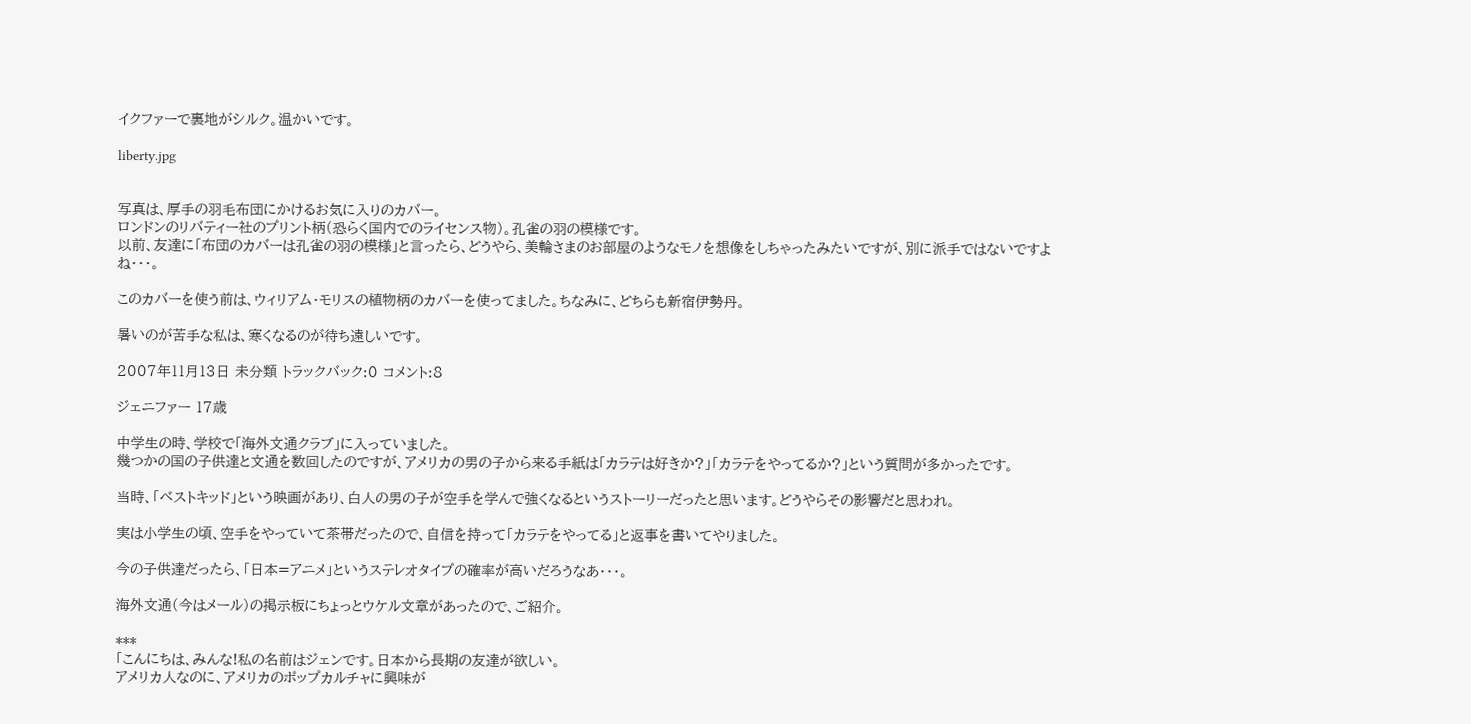イクファーで裏地がシルク。温かいです。

liberty.jpg


写真は、厚手の羽毛布団にかけるお気に入りのカバー。
ロンドンのリバティー社のプリント柄(恐らく国内でのライセンス物)。孔雀の羽の模様です。
以前、友達に「布団のカバーは孔雀の羽の模様」と言ったら、どうやら、美輪さまのお部屋のようなモノを想像をしちゃったみたいですが、別に派手ではないですよね・・・。

このカバーを使う前は、ウィリアム・モリスの植物柄のカバーを使ってました。ちなみに、どちらも新宿伊勢丹。

暑いのが苦手な私は、寒くなるのが待ち遠しいです。

2007年11月13日 未分類 トラックバック:0 コメント:8

ジェニファー 17歳

中学生の時、学校で「海外文通クラブ」に入っていました。
幾つかの国の子供達と文通を数回したのですが、アメリカの男の子から来る手紙は「カラテは好きか?」「カラテをやってるか?」という質問が多かったです。

当時、「ベストキッド」という映画があり、白人の男の子が空手を学んで強くなるというストーリーだったと思います。どうやらその影響だと思われ。

実は小学生の頃、空手をやっていて茶帯だったので、自信を持って「カラテをやってる」と返事を書いてやりました。

今の子供達だったら、「日本=アニメ」というステレオタイプの確率が高いだろうなあ・・・。

海外文通(今はメール)の掲示板にちょっとウケル文章があったので、ご紹介。

***
「こんにちは、みんな!私の名前はジェンです。日本から長期の友達が欲しい。
アメリカ人なのに、アメリカのポップカルチャに興味が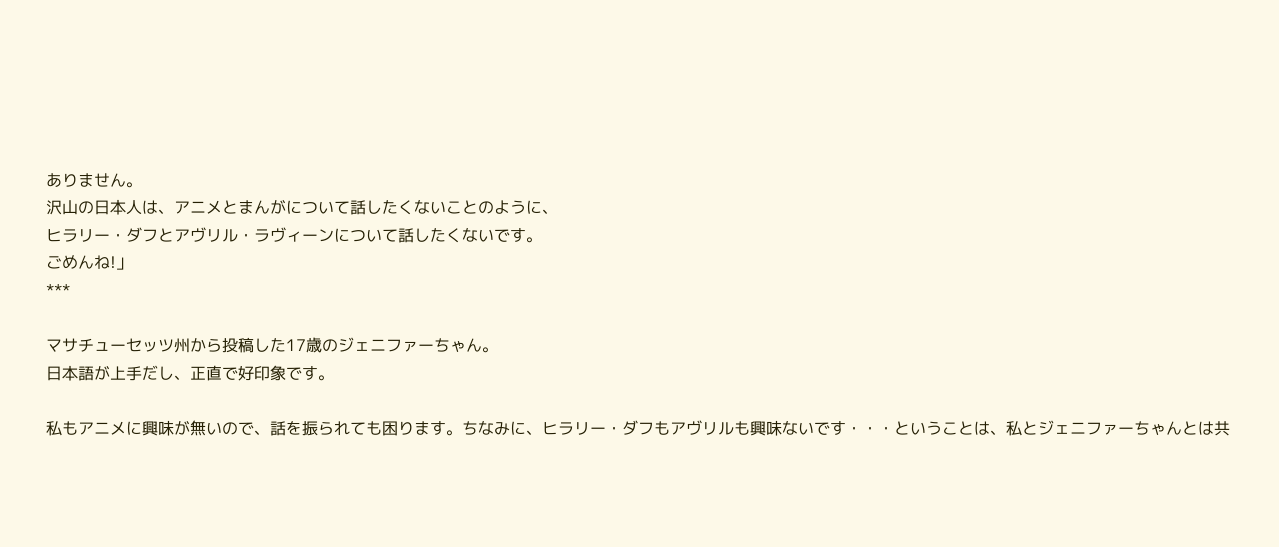ありません。
沢山の日本人は、アニメとまんがについて話したくないことのように、
ヒラリー・ダフとアヴリル・ラヴィーンについて話したくないです。
ごめんね!」
***

マサチューセッツ州から投稿した17歳のジェニファーちゃん。
日本語が上手だし、正直で好印象です。

私もアニメに興味が無いので、話を振られても困ります。ちなみに、ヒラリー・ダフもアヴリルも興味ないです・・・ということは、私とジェニファーちゃんとは共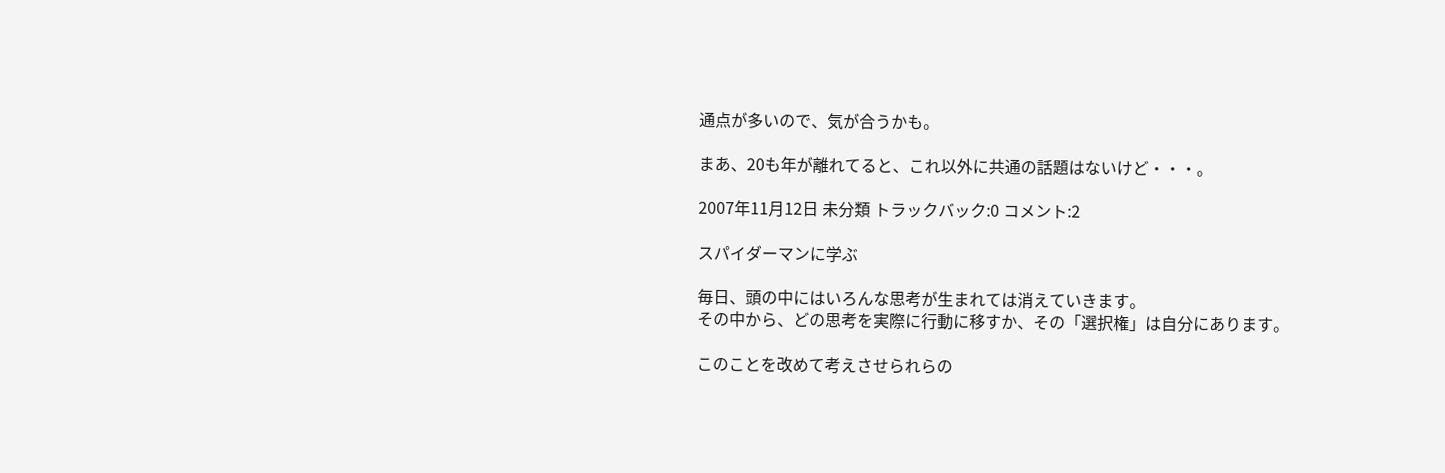通点が多いので、気が合うかも。

まあ、20も年が離れてると、これ以外に共通の話題はないけど・・・。

2007年11月12日 未分類 トラックバック:0 コメント:2

スパイダーマンに学ぶ

毎日、頭の中にはいろんな思考が生まれては消えていきます。
その中から、どの思考を実際に行動に移すか、その「選択権」は自分にあります。

このことを改めて考えさせられらの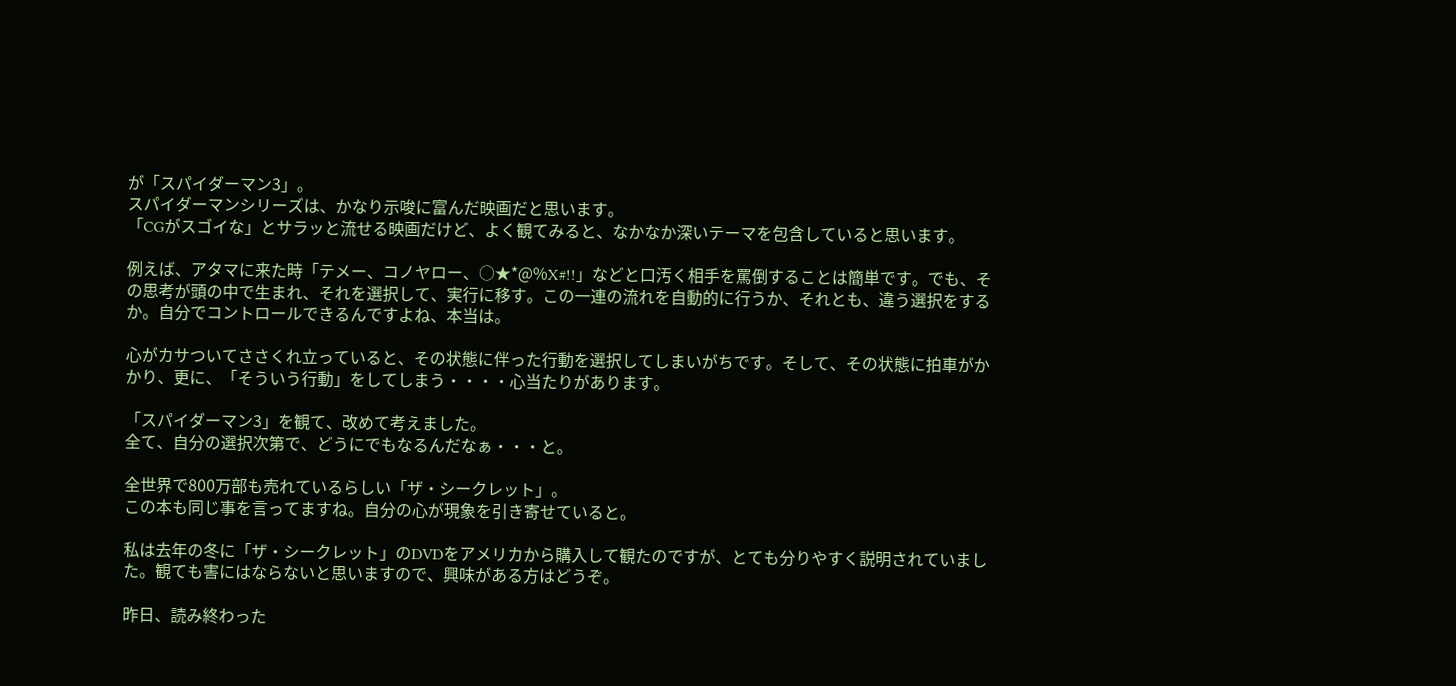が「スパイダーマン3」。
スパイダーマンシリーズは、かなり示唆に富んだ映画だと思います。
「CGがスゴイな」とサラッと流せる映画だけど、よく観てみると、なかなか深いテーマを包含していると思います。

例えば、アタマに来た時「テメー、コノヤロー、○★*@%X#!!」などと口汚く相手を罵倒することは簡単です。でも、その思考が頭の中で生まれ、それを選択して、実行に移す。この一連の流れを自動的に行うか、それとも、違う選択をするか。自分でコントロールできるんですよね、本当は。

心がカサついてささくれ立っていると、その状態に伴った行動を選択してしまいがちです。そして、その状態に拍車がかかり、更に、「そういう行動」をしてしまう・・・・心当たりがあります。

「スパイダーマン3」を観て、改めて考えました。
全て、自分の選択次第で、どうにでもなるんだなぁ・・・と。

全世界で800万部も売れているらしい「ザ・シークレット」。
この本も同じ事を言ってますね。自分の心が現象を引き寄せていると。

私は去年の冬に「ザ・シークレット」のDVDをアメリカから購入して観たのですが、とても分りやすく説明されていました。観ても害にはならないと思いますので、興味がある方はどうぞ。

昨日、読み終わった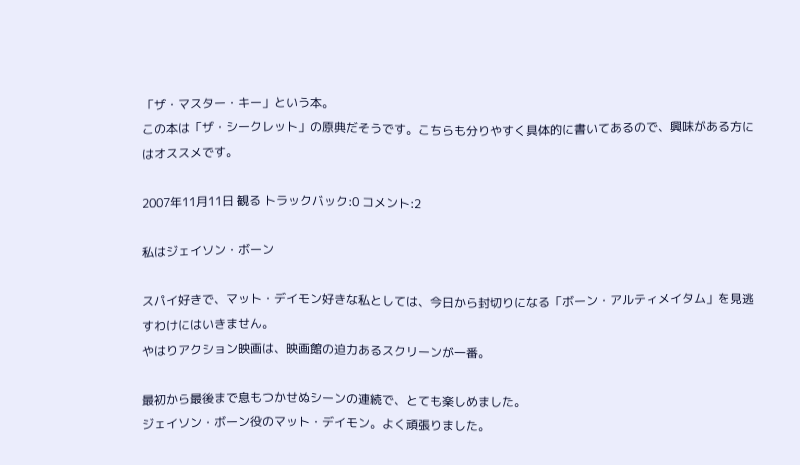「ザ・マスター・キー」という本。
この本は「ザ・シークレット」の原典だそうです。こちらも分りやすく具体的に書いてあるので、興味がある方にはオススメです。

2007年11月11日 観る トラックバック:0 コメント:2

私はジェイソン・ボーン

スパイ好きで、マット・デイモン好きな私としては、今日から封切りになる「ボーン・アルティメイタム」を見逃すわけにはいきません。
やはりアクション映画は、映画館の迫力あるスクリーンが一番。

最初から最後まで息もつかせぬシーンの連続で、とても楽しめました。
ジェイソン・ボーン役のマット・デイモン。よく頑張りました。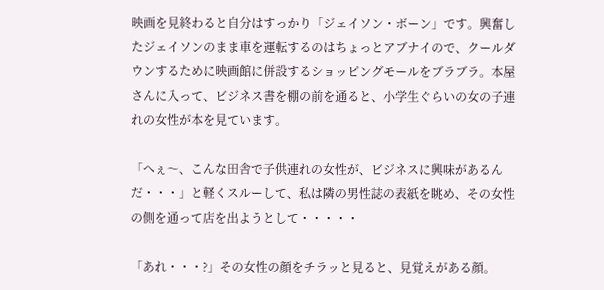映画を見終わると自分はすっかり「ジェイソン・ボーン」です。興奮したジェイソンのまま車を運転するのはちょっとアブナイので、クールダウンするために映画館に併設するショッピングモールをブラブラ。本屋さんに入って、ビジネス書を棚の前を通ると、小学生ぐらいの女の子連れの女性が本を見ています。

「へぇ〜、こんな田舎で子供連れの女性が、ビジネスに興味があるんだ・・・」と軽くスルーして、私は隣の男性誌の表紙を眺め、その女性の側を通って店を出ようとして・・・・・

「あれ・・・?」その女性の顔をチラッと見ると、見覚えがある顔。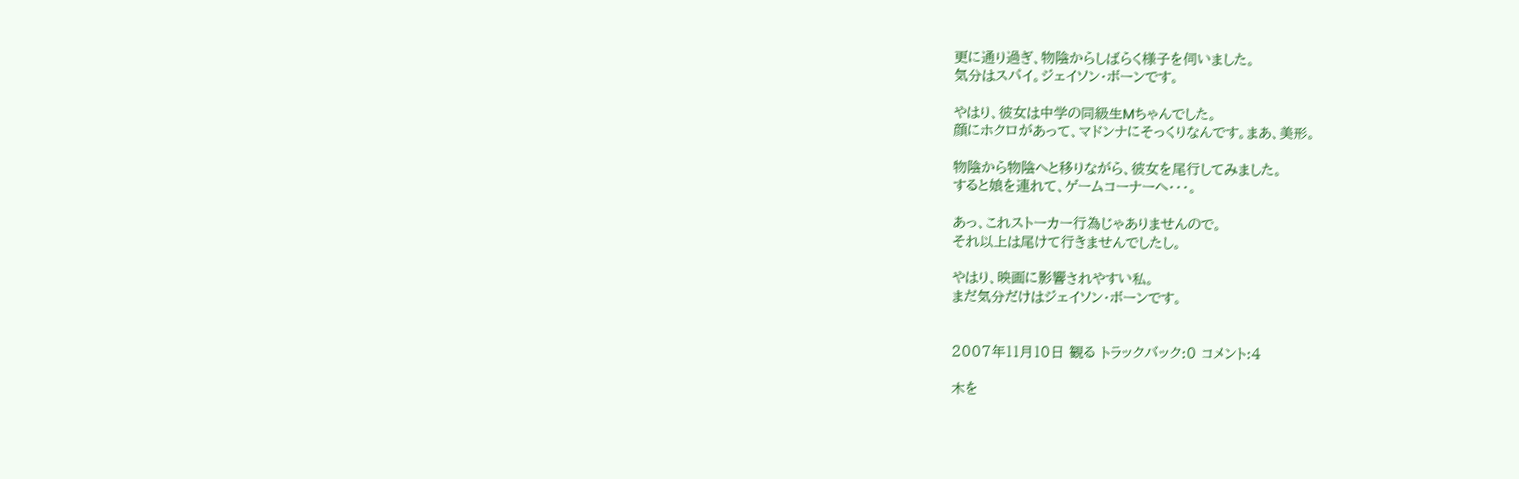更に通り過ぎ、物陰からしばらく様子を伺いました。
気分はスパイ。ジェイソン・ボーンです。

やはり、彼女は中学の同級生Mちゃんでした。
顔にホクロがあって、マドンナにそっくりなんです。まあ、美形。

物陰から物陰へと移りながら、彼女を尾行してみました。
すると娘を連れて、ゲームコーナーへ・・・。

あっ、これストーカー行為じゃありませんので。
それ以上は尾けて行きませんでしたし。

やはり、映画に影響されやすい私。
まだ気分だけはジェイソン・ボーンです。


2007年11月10日 観る トラックバック:0 コメント:4

木を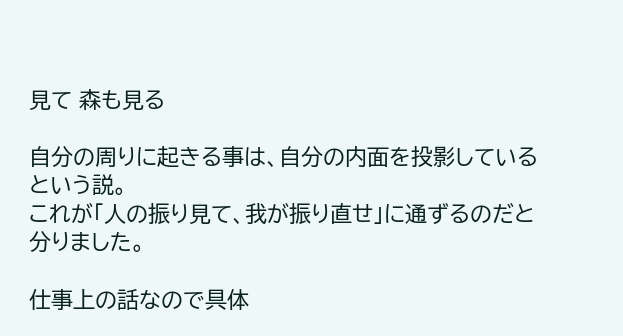見て 森も見る

自分の周りに起きる事は、自分の内面を投影しているという説。
これが「人の振り見て、我が振り直せ」に通ずるのだと分りました。

仕事上の話なので具体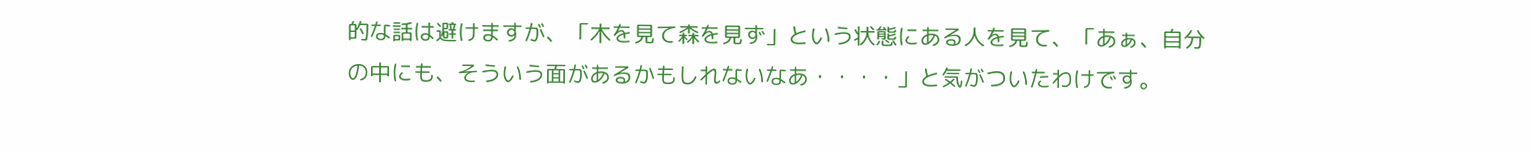的な話は避けますが、「木を見て森を見ず」という状態にある人を見て、「あぁ、自分の中にも、そういう面があるかもしれないなあ・・・・」と気がついたわけです。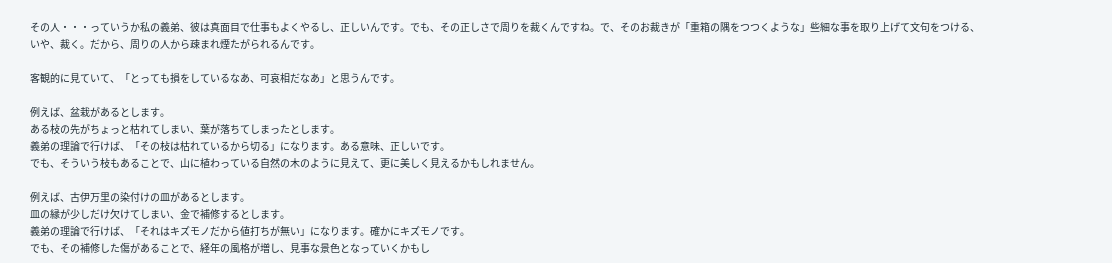その人・・・っていうか私の義弟、彼は真面目で仕事もよくやるし、正しいんです。でも、その正しさで周りを裁くんですね。で、そのお裁きが「重箱の隅をつつくような」些細な事を取り上げて文句をつける、いや、裁く。だから、周りの人から疎まれ煙たがられるんです。

客観的に見ていて、「とっても損をしているなあ、可哀相だなあ」と思うんです。

例えば、盆栽があるとします。
ある枝の先がちょっと枯れてしまい、葉が落ちてしまったとします。
義弟の理論で行けば、「その枝は枯れているから切る」になります。ある意味、正しいです。
でも、そういう枝もあることで、山に植わっている自然の木のように見えて、更に美しく見えるかもしれません。

例えば、古伊万里の染付けの皿があるとします。
皿の縁が少しだけ欠けてしまい、金で補修するとします。
義弟の理論で行けば、「それはキズモノだから値打ちが無い」になります。確かにキズモノです。
でも、その補修した傷があることで、経年の風格が増し、見事な景色となっていくかもし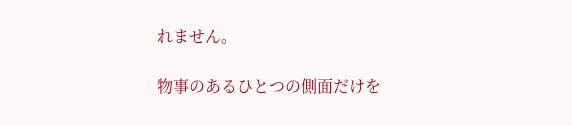れません。

物事のあるひとつの側面だけを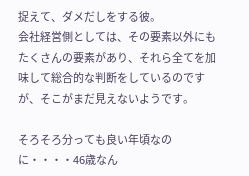捉えて、ダメだしをする彼。
会社経営側としては、その要素以外にもたくさんの要素があり、それら全てを加味して総合的な判断をしているのですが、そこがまだ見えないようです。

そろそろ分っても良い年頃なのに・・・・46歳なん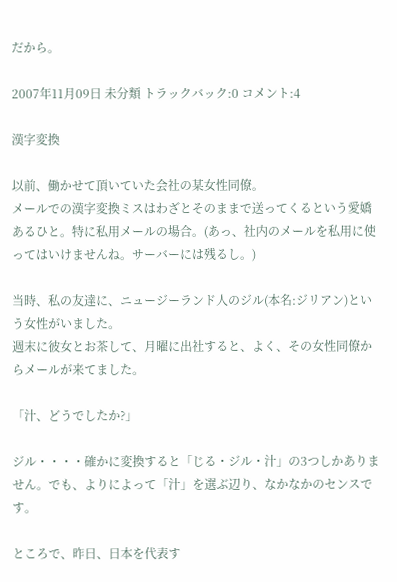だから。

2007年11月09日 未分類 トラックバック:0 コメント:4

漢字変換

以前、働かせて頂いていた会社の某女性同僚。
メールでの漢字変換ミスはわざとそのままで送ってくるという愛嬌あるひと。特に私用メールの場合。(あっ、社内のメールを私用に使ってはいけませんね。サーバーには残るし。)

当時、私の友達に、ニュージーランド人のジル(本名:ジリアン)という女性がいました。
週末に彼女とお茶して、月曜に出社すると、よく、その女性同僚からメールが来てました。

「汁、どうでしたか?」

ジル・・・・確かに変換すると「じる・ジル・汁」の3つしかありません。でも、よりによって「汁」を選ぶ辺り、なかなかのセンスです。

ところで、昨日、日本を代表す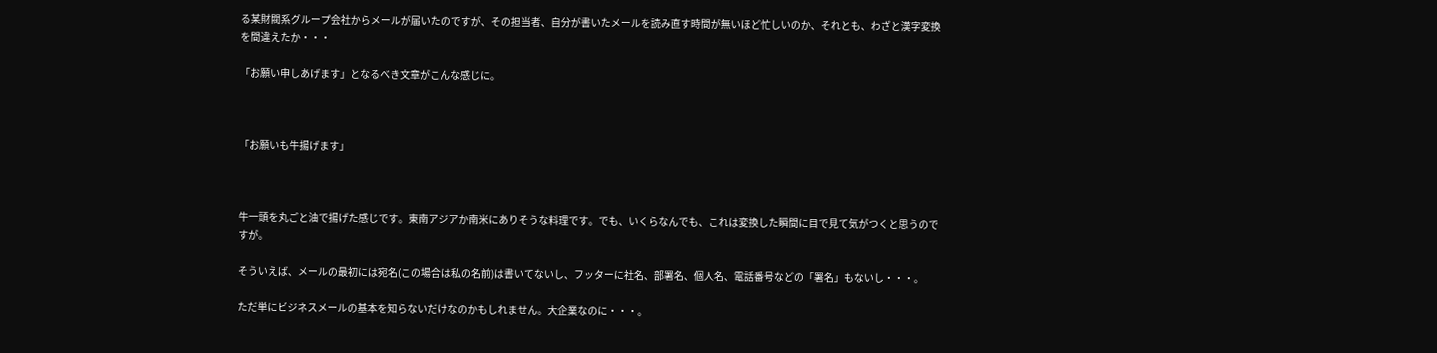る某財閥系グループ会社からメールが届いたのですが、その担当者、自分が書いたメールを読み直す時間が無いほど忙しいのか、それとも、わざと漢字変換を間違えたか・・・

「お願い申しあげます」となるべき文章がこんな感じに。



「お願いも牛揚げます」



牛一頭を丸ごと油で揚げた感じです。東南アジアか南米にありそうな料理です。でも、いくらなんでも、これは変換した瞬間に目で見て気がつくと思うのですが。

そういえば、メールの最初には宛名(この場合は私の名前)は書いてないし、フッターに社名、部署名、個人名、電話番号などの「署名」もないし・・・。

ただ単にビジネスメールの基本を知らないだけなのかもしれません。大企業なのに・・・。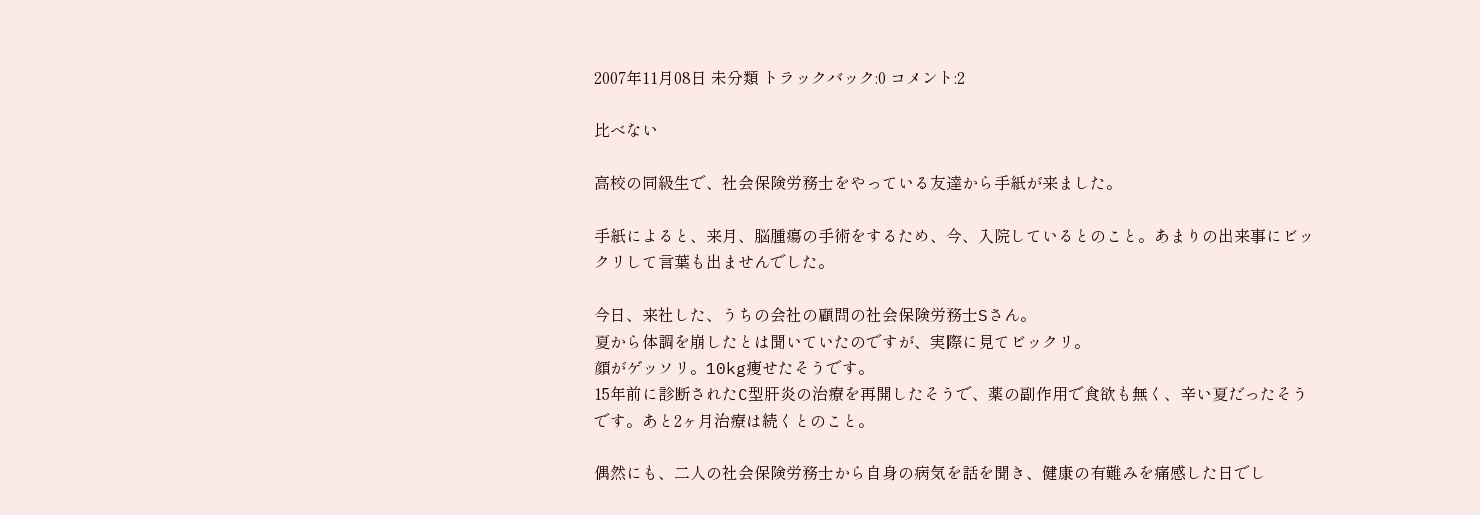2007年11月08日 未分類 トラックバック:0 コメント:2

比べない

高校の同級生で、社会保険労務士をやっている友達から手紙が来ました。

手紙によると、来月、脳腫瘍の手術をするため、今、入院しているとのこと。あまりの出来事にビックリして言葉も出ませんでした。

今日、来社した、うちの会社の顧問の社会保険労務士Sさん。
夏から体調を崩したとは聞いていたのですが、実際に見てビックリ。
顔がゲッソリ。10kg痩せたそうです。
15年前に診断されたC型肝炎の治療を再開したそうで、薬の副作用で食欲も無く、辛い夏だったそうです。あと2ヶ月治療は続くとのこと。

偶然にも、二人の社会保険労務士から自身の病気を話を聞き、健康の有難みを痛感した日でし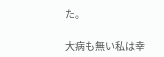た。

大病も無い私は幸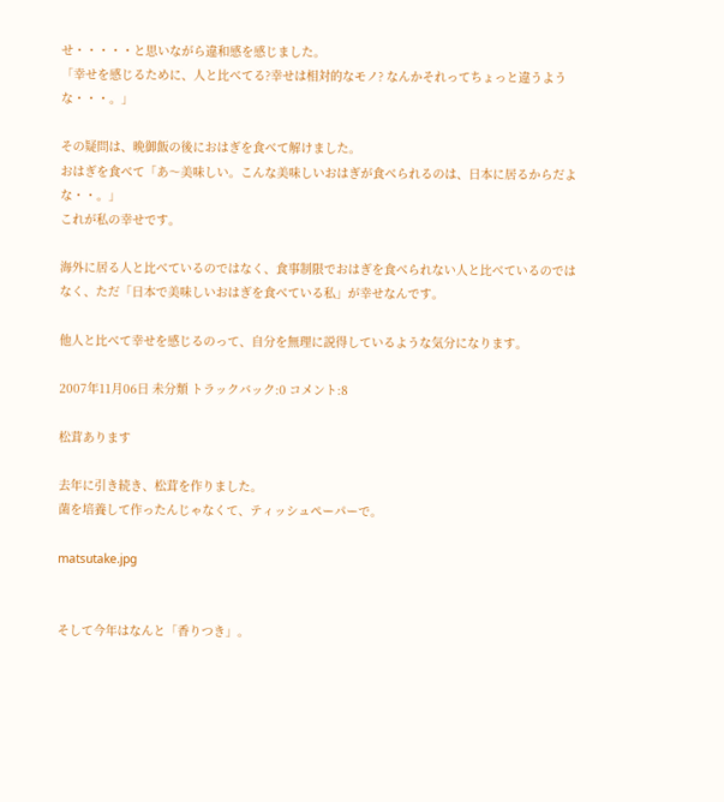せ・・・・・と思いながら違和感を感じました。
「幸せを感じるために、人と比べてる?幸せは相対的なモノ? なんかそれってちょっと違うような・・・。」

その疑問は、晩御飯の後におはぎを食べて解けました。
おはぎを食べて「あ〜美味しい。こんな美味しいおはぎが食べられるのは、日本に居るからだよな・・。」
これが私の幸せです。

海外に居る人と比べているのではなく、食事制限でおはぎを食べられない人と比べているのではなく、ただ「日本で美味しいおはぎを食べている私」が幸せなんです。

他人と比べて幸せを感じるのって、自分を無理に説得しているような気分になります。

2007年11月06日 未分類 トラックバック:0 コメント:8

松茸あります

去年に引き続き、松茸を作りました。
菌を培養して作ったんじゃなくて、ティッシュペーパーで。

matsutake.jpg


そして今年はなんと「香りつき」。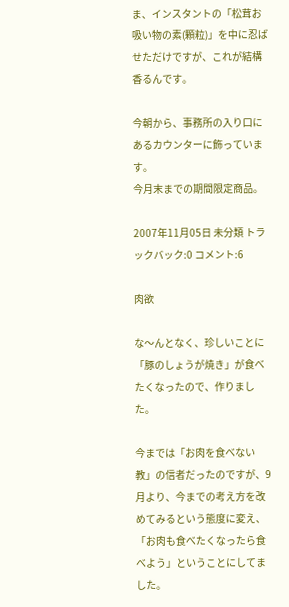ま、インスタントの「松茸お吸い物の素(顆粒)」を中に忍ばせただけですが、これが結構香るんです。

今朝から、事務所の入り口にあるカウンターに飾っています。
今月末までの期間限定商品。

2007年11月05日 未分類 トラックバック:0 コメント:6

肉欲

な〜んとなく、珍しいことに「豚のしょうが焼き」が食べたくなったので、作りました。

今までは「お肉を食べない教」の信者だったのですが、9月より、今までの考え方を改めてみるという態度に変え、「お肉も食べたくなったら食べよう」ということにしてました。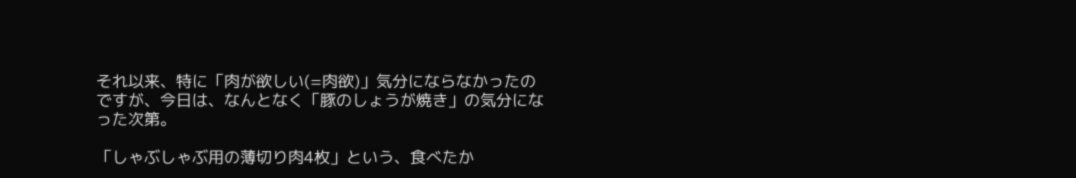それ以来、特に「肉が欲しい(=肉欲)」気分にならなかったのですが、今日は、なんとなく「豚のしょうが焼き」の気分になった次第。

「しゃぶしゃぶ用の薄切り肉4枚」という、食べたか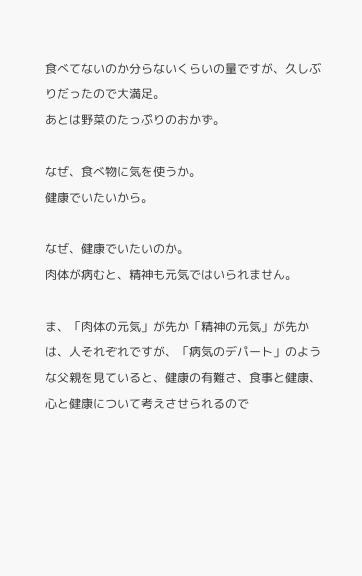食べてないのか分らないくらいの量ですが、久しぶりだったので大満足。
あとは野菜のたっぷりのおかず。

なぜ、食べ物に気を使うか。
健康でいたいから。

なぜ、健康でいたいのか。
肉体が病むと、精神も元気ではいられません。

ま、「肉体の元気」が先か「精神の元気」が先かは、人それぞれですが、「病気のデパート」のような父親を見ていると、健康の有難さ、食事と健康、心と健康について考えさせられるので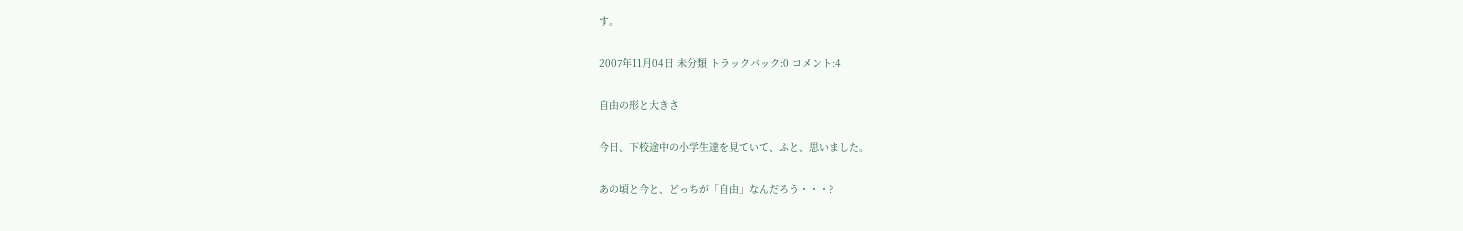す。

2007年11月04日 未分類 トラックバック:0 コメント:4

自由の形と大きさ

今日、下校途中の小学生達を見ていて、ふと、思いました。

あの頃と今と、どっちが「自由」なんだろう・・・?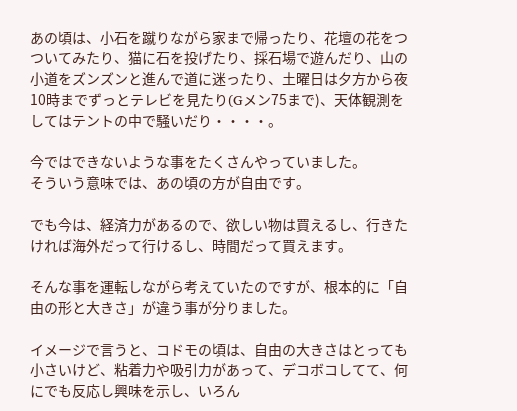あの頃は、小石を蹴りながら家まで帰ったり、花壇の花をつついてみたり、猫に石を投げたり、採石場で遊んだり、山の小道をズンズンと進んで道に迷ったり、土曜日は夕方から夜10時までずっとテレビを見たり(Gメン75まで)、天体観測をしてはテントの中で騒いだり・・・・。

今ではできないような事をたくさんやっていました。
そういう意味では、あの頃の方が自由です。

でも今は、経済力があるので、欲しい物は買えるし、行きたければ海外だって行けるし、時間だって買えます。

そんな事を運転しながら考えていたのですが、根本的に「自由の形と大きさ」が違う事が分りました。

イメージで言うと、コドモの頃は、自由の大きさはとっても小さいけど、粘着力や吸引力があって、デコボコしてて、何にでも反応し興味を示し、いろん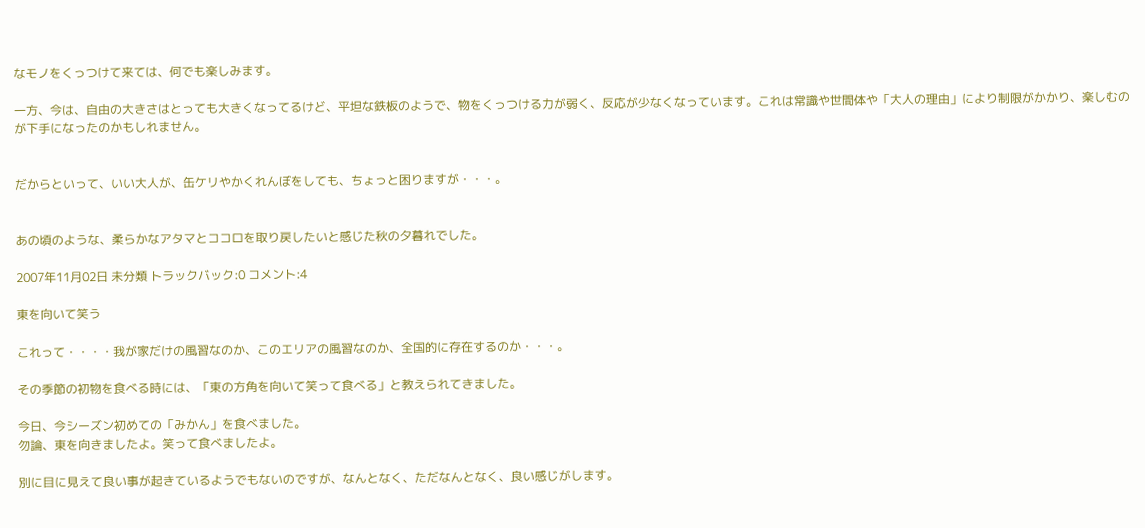なモノをくっつけて来ては、何でも楽しみます。

一方、今は、自由の大きさはとっても大きくなってるけど、平坦な鉄板のようで、物をくっつける力が弱く、反応が少なくなっています。これは常識や世間体や「大人の理由」により制限がかかり、楽しむのが下手になったのかもしれません。


だからといって、いい大人が、缶ケリやかくれんぼをしても、ちょっと困りますが・・・。


あの頃のような、柔らかなアタマとココロを取り戻したいと感じた秋の夕暮れでした。

2007年11月02日 未分類 トラックバック:0 コメント:4

東を向いて笑う

これって・・・・我が家だけの風習なのか、このエリアの風習なのか、全国的に存在するのか・・・。

その季節の初物を食べる時には、「東の方角を向いて笑って食べる」と教えられてきました。

今日、今シーズン初めての「みかん」を食べました。
勿論、東を向きましたよ。笑って食べましたよ。

別に目に見えて良い事が起きているようでもないのですが、なんとなく、ただなんとなく、良い感じがします。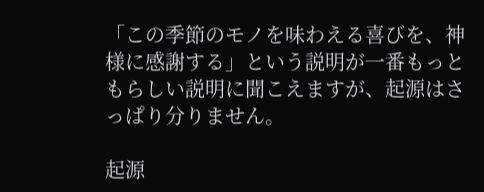「この季節のモノを味わえる喜びを、神様に感謝する」という説明が一番もっともらしい説明に聞こえますが、起源はさっぱり分りません。

起源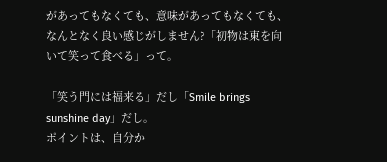があってもなくても、意味があってもなくても、なんとなく良い感じがしません?「初物は東を向いて笑って食べる」って。

「笑う門には福来る」だし「Smile brings sunshine day」だし。
ポイントは、自分か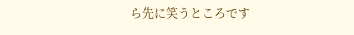ら先に笑うところです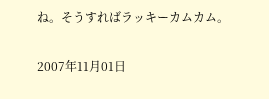ね。そうすればラッキーカムカム。

2007年11月01日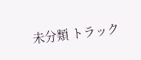未分類 トラック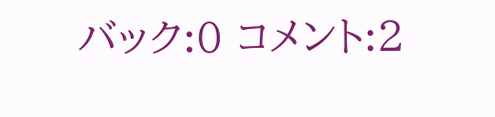バック:0 コメント:2